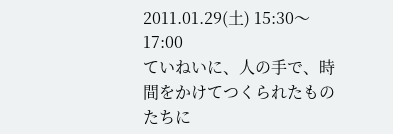2011.01.29(土) 15:30〜17:00
ていねいに、人の手で、時間をかけてつくられたものたちに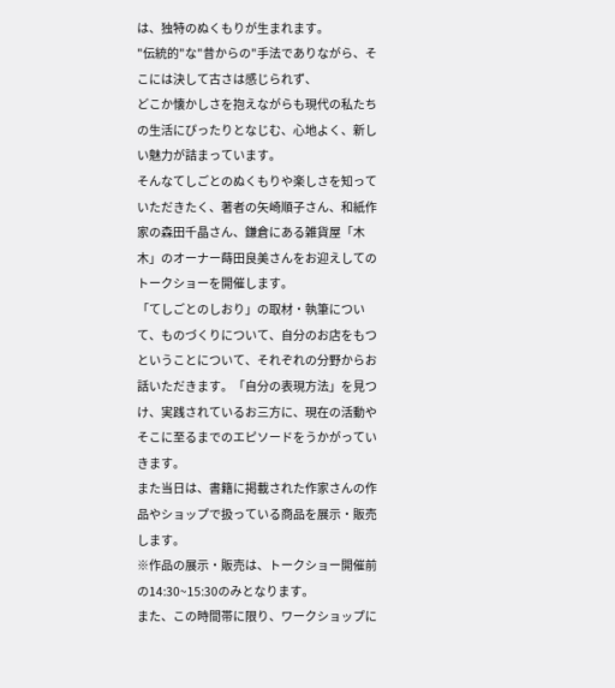は、独特のぬくもりが生まれます。
"伝統的"な"昔からの"手法でありながら、そこには決して古さは感じられず、
どこか懐かしさを抱えながらも現代の私たちの生活にぴったりとなじむ、心地よく、新しい魅力が詰まっています。
そんなてしごとのぬくもりや楽しさを知っていただきたく、著者の矢崎順子さん、和紙作家の森田千晶さん、鎌倉にある雑貨屋「木木」のオーナー蒔田良美さんをお迎えしてのトークショーを開催します。
「てしごとのしおり」の取材・執筆について、ものづくりについて、自分のお店をもつということについて、それぞれの分野からお話いただきます。「自分の表現方法」を見つけ、実践されているお三方に、現在の活動やそこに至るまでのエピソードをうかがっていきます。
また当日は、書籍に掲載された作家さんの作品やショップで扱っている商品を展示・販売します。
※作品の展示・販売は、トークショー開催前の14:30~15:30のみとなります。
また、この時間帯に限り、ワークショップに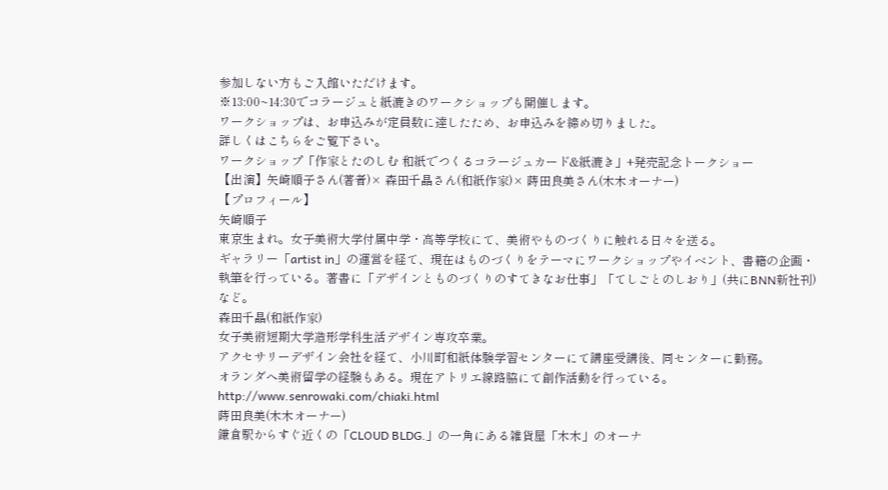参加しない方もご入館いただけます。
※13:00~14:30でコラージュと紙漉きのワークショップも開催します。
ワークショップは、お申込みが定員数に達したため、お申込みを締め切りました。
詳しくはこちらをご覧下さい。
ワークショップ「作家とたのしむ 和紙でつくるコラージュカード&紙漉き」+発売記念トークショー
【出演】矢崎順子さん(著者)× 森田千晶さん(和紙作家)× 蒔田良美さん(木木オーナー)
【プロフィール】
矢崎順子
東京生まれ。女子美術大学付属中学・高等学校にて、美術やものづくりに触れる日々を送る。
ギャラリー「artist in」の運営を経て、現在はものづくりをテーマにワークショップやイベント、書籍の企画・執筆を行っている。著書に「デザインとものづくりのすてきなお仕事」「てしごとのしおり」(共にBNN新社刊)など。
森田千晶(和紙作家)
女子美術短期大学造形学科生活デザイン専攻卒業。
アクセサリーデザイン会社を経て、小川町和紙体験学習センターにて講座受講後、同センターに勤務。
オランダへ美術留学の経験もある。現在アトリエ線路脇にて創作活動を行っている。
http://www.senrowaki.com/chiaki.html
蒔田良美(木木オーナー)
鎌倉駅からすぐ近くの「CLOUD BLDG.」の一角にある雑貨屋「木木」のオーナ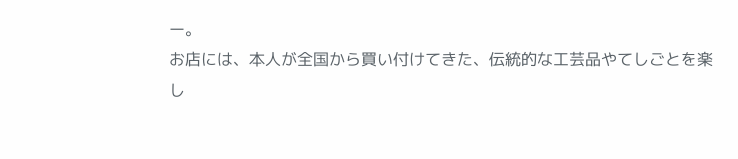ー。
お店には、本人が全国から買い付けてきた、伝統的な工芸品やてしごとを楽し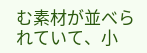む素材が並べられていて、小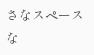さなスペースな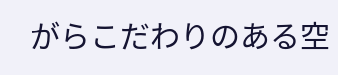がらこだわりのある空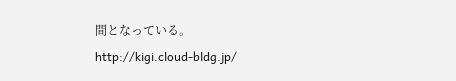間となっている。
http://kigi.cloud-bldg.jp/